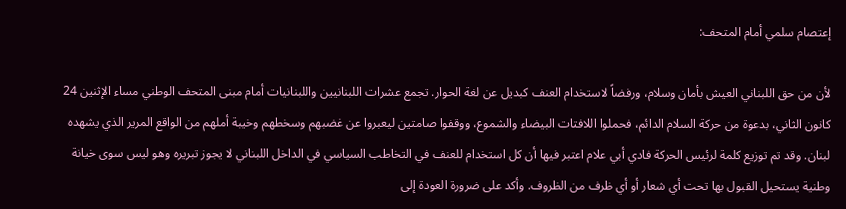إعتصام سلمي أمام المتحف:

لأن من حق اللبناني العيش بأمان وسلام، ورفضاً لاستخدام العنف كبديل عن لغة الحوار. تجمع عشرات اللبنانيين واللبنانيات أمام مبنى المتحف الوطني مساء الإثنين 24 كانون الثاني، بدعوة من حركة السلام الدائم، فحملوا اللافتات البيضاء والشموع، ووقفوا صامتين ليعبروا عن غضبهم وسخطهم وخيبة أملهم من الواقع المرير الذي يشهده لبنان. وقد تم توزيع كلمة لرئيس الحركة فادي أبي علام اعتبر فيها أن كل استخدام للعنف في التخاطب السياسي في الداخل اللبناني لا يجوز تبريره وهو ليس سوى خيانة وطنية يستحيل القبول بها تحت أي شعار أو أي ظرف من الظروف. وأكد على ضرورة العودة إلى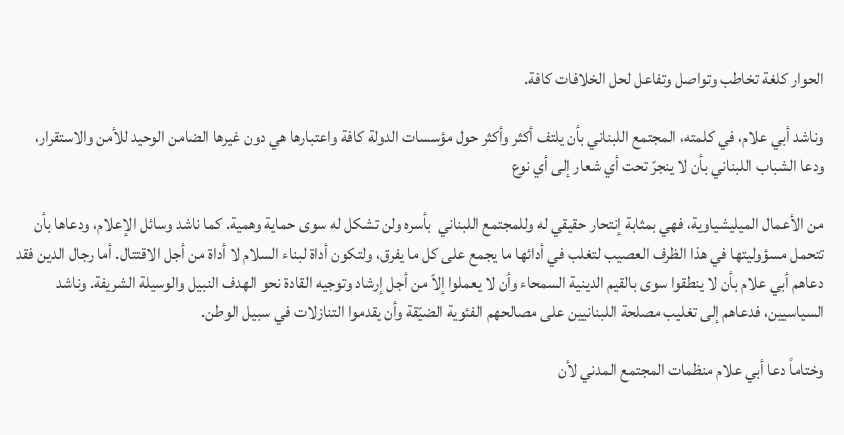الحوار كلغة تخاطب وتواصل وتفاعل لحل الخلافات كافة.

وناشد أبي علام، في كلمته، المجتمع اللبناني بأن يلتف أكثر وأكثر حول مؤسسات الدولة كافة واعتبارها هي دون غيرها الضامن الوحيد للأمن والاستقرار، ودعا الشباب اللبناني بأن لا ينجرّ تحت أي شعار إلى أي نوع

من الأعمال الميليشياوية، فهي بمثابة إنتحار حقيقي له وللمجتمع اللبناني  بأسره ولن تشكل له سوى حماية وهمية. كما ناشد وسائل الإعلام، ودعاها بأن تتحمل مسؤوليتها في هذا الظرف العصيب لتغلب في أدائها ما يجمع على كل ما يفرق، ولتكون أداة لبناء السلام لا أداة من أجل الاقتتال. أما رجال الدين فقد دعاهم أبي علام بأن لا ينطقوا سوى بالقيم الدينية السمحاء وأن لا يعملوا إلاّ من أجل إرشاد وتوجيه القادة نحو الهدف النبيل والوسيلة الشريفة. وناشد السياسيين، فدعاهم إلى تغليب مصلحة اللبنانيين على مصالحهم الفئوية الضيّقة وأن يقدموا التنازلات في سبيل الوطن.

وختاماً دعا أبي علام منظمات المجتمع المدني لأن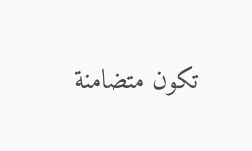تكون متضامنة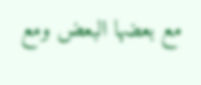مع بعضها البعض ومع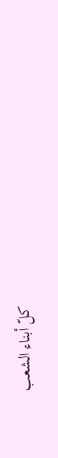كلّ أبناء الشعب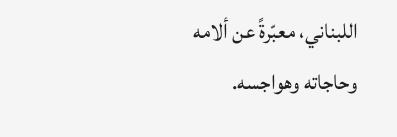اللبناني، معبّرةً عن ألامه وحاجاته وهواجسه.